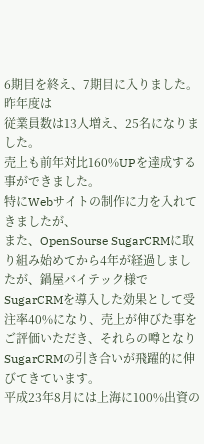6期目を終え、7期目に入りました。
昨年度は
従業員数は13人増え、25名になりました。
売上も前年対比160%UPを達成する事ができました。
特にWebサイトの制作に力を入れてきましたが、
また、OpenSourse SugarCRMに取り組み始めてから4年が経過しましたが、鍋屋バイテック様でSugarCRMを導入した効果として受注率40%になり、売上が伸びた事をご評価いただき、それらの噂となりSugarCRMの引き合いが飛躍的に伸びてきています。
平成23年8月には上海に100%出資の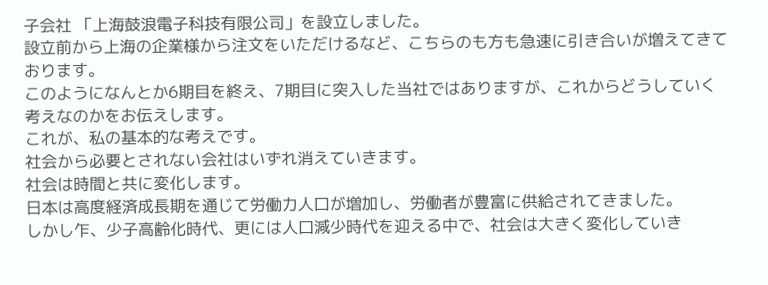子会社 「上海鼓浪電子科技有限公司」を設立しました。
設立前から上海の企業様から注文をいただけるなど、こちらのも方も急速に引き合いが増えてきております。
このようになんとか6期目を終え、7期目に突入した当社ではありますが、これからどうしていく考えなのかをお伝えします。
これが、私の基本的な考えです。
社会から必要とされない会社はいずれ消えていきます。
社会は時間と共に変化します。
日本は高度経済成長期を通じて労働力人口が増加し、労働者が豊富に供給されてきました。
しかし乍、少子高齢化時代、更には人口減少時代を迎える中で、社会は大きく変化していき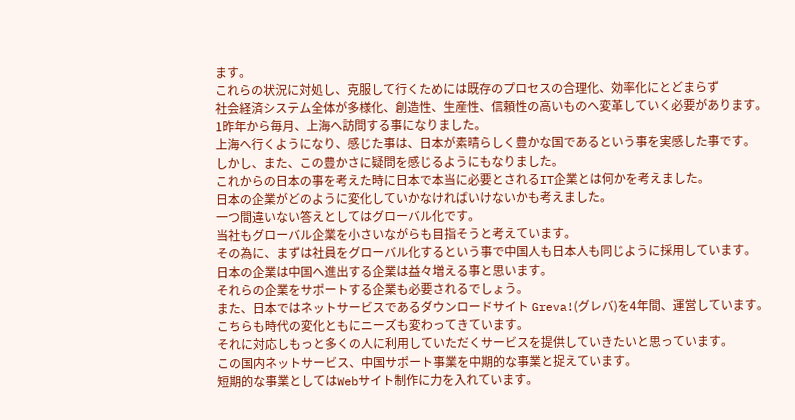ます。
これらの状況に対処し、克服して行くためには既存のプロセスの合理化、効率化にとどまらず
社会経済システム全体が多様化、創造性、生産性、信頼性の高いものへ変革していく必要があります。
1昨年から毎月、上海へ訪問する事になりました。
上海へ行くようになり、感じた事は、日本が素晴らしく豊かな国であるという事を実感した事です。
しかし、また、この豊かさに疑問を感じるようにもなりました。
これからの日本の事を考えた時に日本で本当に必要とされるIT企業とは何かを考えました。
日本の企業がどのように変化していかなければいけないかも考えました。
一つ間違いない答えとしてはグローバル化です。
当社もグローバル企業を小さいながらも目指そうと考えています。
その為に、まずは社員をグローバル化するという事で中国人も日本人も同じように採用しています。
日本の企業は中国へ進出する企業は益々増える事と思います。
それらの企業をサポートする企業も必要されるでしょう。
また、日本ではネットサービスであるダウンロードサイト Greva!(グレバ)を4年間、運営しています。
こちらも時代の変化ともにニーズも変わってきています。
それに対応しもっと多くの人に利用していただくサービスを提供していきたいと思っています。
この国内ネットサービス、中国サポート事業を中期的な事業と捉えています。
短期的な事業としてはWebサイト制作に力を入れています。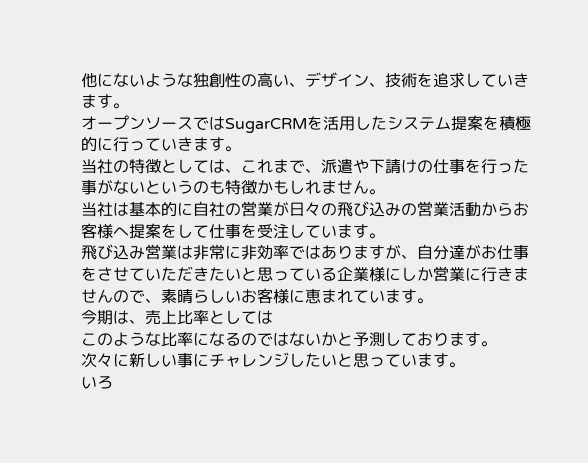他にないような独創性の高い、デザイン、技術を追求していきます。
オープンソースではSugarCRMを活用したシステム提案を積極的に行っていきます。
当社の特徴としては、これまで、派遣や下請けの仕事を行った事がないというのも特徴かもしれません。
当社は基本的に自社の営業が日々の飛び込みの営業活動からお客様へ提案をして仕事を受注しています。
飛び込み営業は非常に非効率ではありますが、自分達がお仕事をさせていただきたいと思っている企業様にしか営業に行きませんので、素晴らしいお客様に恵まれています。
今期は、売上比率としては
このような比率になるのではないかと予測しております。
次々に新しい事にチャレンジしたいと思っています。
いろ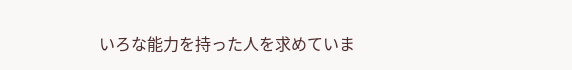いろな能力を持った人を求めていま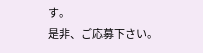す。
是非、ご応募下さい。